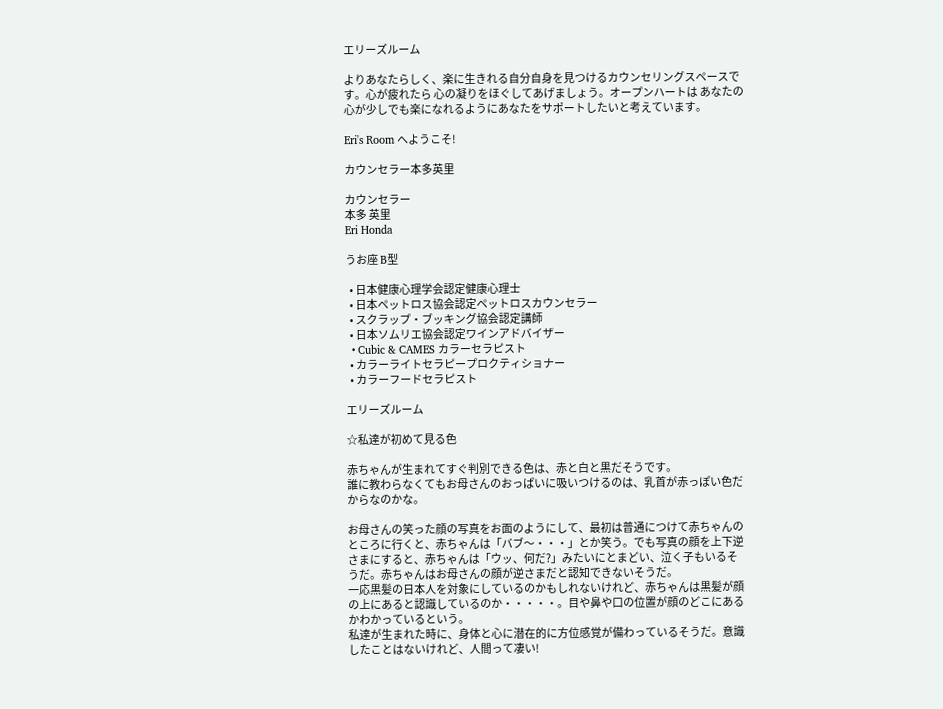エリーズルーム

よりあなたらしく、楽に生きれる自分自身を見つけるカウンセリングスペースです。心が疲れたら 心の凝りをほぐしてあげましょう。オープンハートは あなたの心が少しでも楽になれるようにあなたをサポートしたいと考えています。

Eri's Room へようこそ!

カウンセラー本多英里

カウンセラー
本多 英里
Eri Honda

うお座 B型

  • 日本健康心理学会認定健康心理士
  • 日本ペットロス協会認定ペットロスカウンセラー
  • スクラップ・ブッキング協会認定講師
  • 日本ソムリエ協会認定ワインアドバイザー
  • Cubic & CAMES カラーセラピスト
  • カラーライトセラピープロクティショナー
  • カラーフードセラピスト

エリーズルーム

☆私達が初めて見る色

赤ちゃんが生まれてすぐ判別できる色は、赤と白と黒だそうです。
誰に教わらなくてもお母さんのおっぱいに吸いつけるのは、乳首が赤っぽい色だからなのかな。

お母さんの笑った顔の写真をお面のようにして、最初は普通につけて赤ちゃんのところに行くと、赤ちゃんは「バブ〜・・・」とか笑う。でも写真の顔を上下逆さまにすると、赤ちゃんは「ウッ、何だ?」みたいにとまどい、泣く子もいるそうだ。赤ちゃんはお母さんの顔が逆さまだと認知できないそうだ。
一応黒髪の日本人を対象にしているのかもしれないけれど、赤ちゃんは黒髪が顔の上にあると認識しているのか・・・・・。目や鼻や口の位置が顔のどこにあるかわかっているという。
私達が生まれた時に、身体と心に潜在的に方位感覚が備わっているそうだ。意識したことはないけれど、人間って凄い!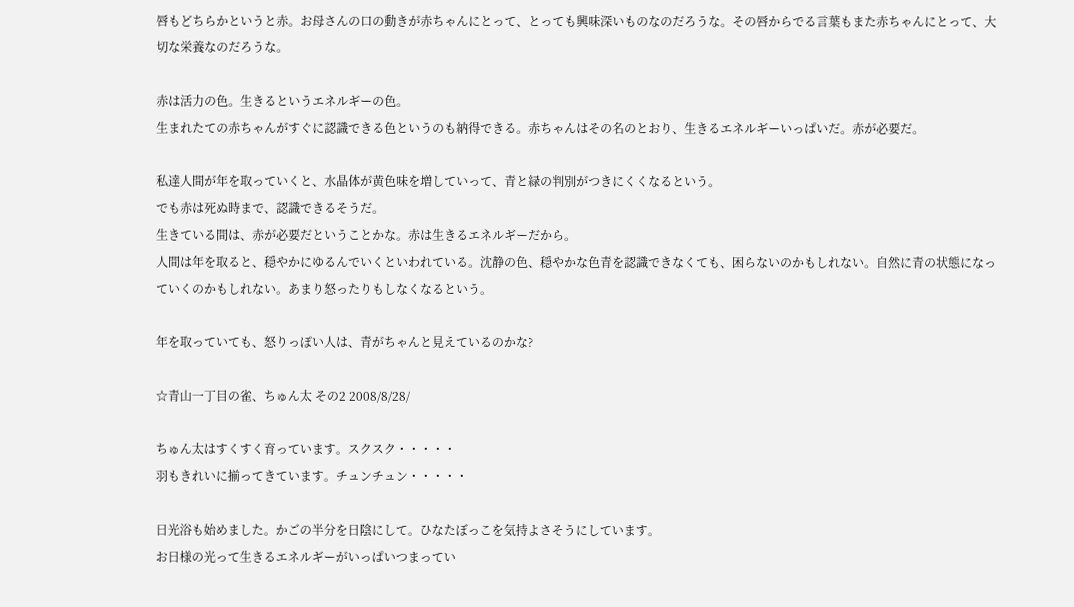唇もどちらかというと赤。お母さんの口の動きが赤ちゃんにとって、とっても興味深いものなのだろうな。その唇からでる言葉もまた赤ちゃんにとって、大切な栄養なのだろうな。

赤は活力の色。生きるというエネルギーの色。
生まれたての赤ちゃんがすぐに認識できる色というのも納得できる。赤ちゃんはその名のとおり、生きるエネルギーいっぱいだ。赤が必要だ。

私達人間が年を取っていくと、水晶体が黄色味を増していって、青と緑の判別がつきにくくなるという。
でも赤は死ぬ時まで、認識できるそうだ。
生きている間は、赤が必要だということかな。赤は生きるエネルギーだから。
人間は年を取ると、穏やかにゆるんでいくといわれている。沈静の色、穏やかな色青を認識できなくても、困らないのかもしれない。自然に青の状態になっていくのかもしれない。あまり怒ったりもしなくなるという。

年を取っていても、怒りっぽい人は、青がちゃんと見えているのかな?

☆青山一丁目の雀、ちゅん太 その2 2008/8/28/

ちゅん太はすくすく育っています。スクスク・・・・・
羽もきれいに揃ってきています。チュンチュン・・・・・

日光浴も始めました。かごの半分を日陰にして。ひなたぼっこを気持よさそうにしています。
お日様の光って生きるエネルギーがいっぱいつまってい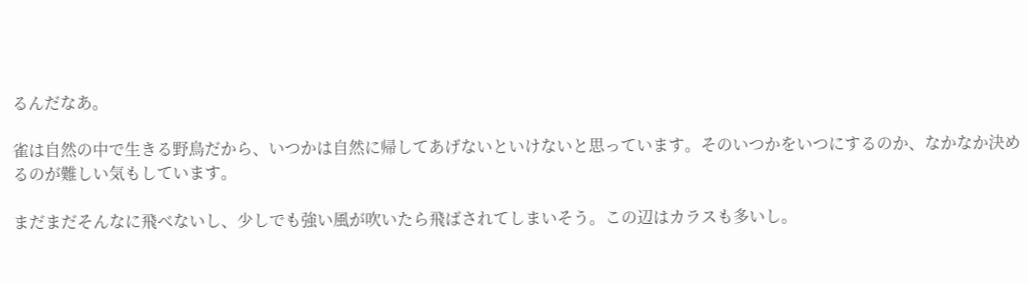るんだなあ。

雀は自然の中で生きる野鳥だから、いつかは自然に帰してあげないといけないと思っています。そのいつかをいつにするのか、なかなか決めるのが難しい気もしています。

まだまだそんなに飛べないし、少しでも強い風が吹いたら飛ばされてしまいそう。この辺はカラスも多いし。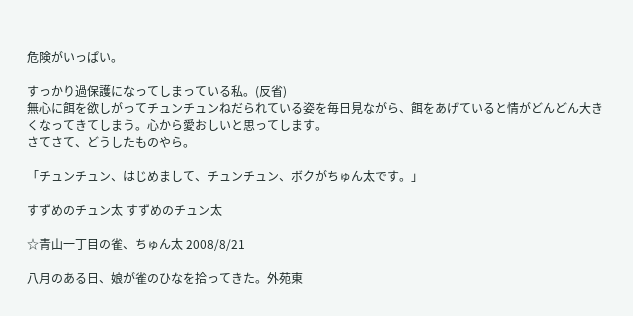危険がいっぱい。

すっかり過保護になってしまっている私。(反省)
無心に餌を欲しがってチュンチュンねだられている姿を毎日見ながら、餌をあげていると情がどんどん大きくなってきてしまう。心から愛おしいと思ってします。
さてさて、どうしたものやら。

「チュンチュン、はじめまして、チュンチュン、ボクがちゅん太です。」

すずめのチュン太 すずめのチュン太

☆青山一丁目の雀、ちゅん太 2008/8/21

八月のある日、娘が雀のひなを拾ってきた。外苑東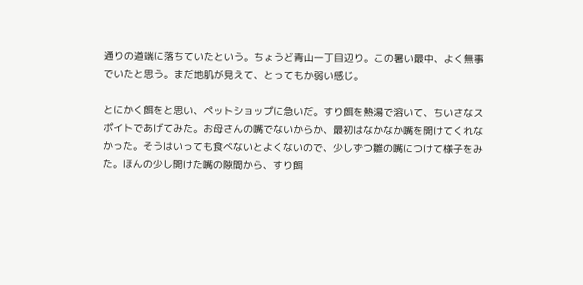通りの道端に落ちていたという。ちょうど青山一丁目辺り。この暑い最中、よく無事でいたと思う。まだ地肌が見えて、とってもか弱い感じ。

とにかく餌をと思い、ペットショップに急いだ。すり餌を熱湯で溶いて、ちいさなスポイトであげてみた。お母さんの嘴でないからか、最初はなかなか嘴を開けてくれなかった。そうはいっても食べないとよくないので、少しずつ雛の嘴につけて様子をみた。ほんの少し開けた嘴の隙間から、すり餌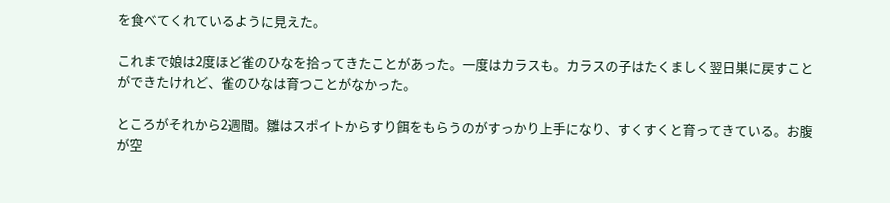を食べてくれているように見えた。

これまで娘は2度ほど雀のひなを拾ってきたことがあった。一度はカラスも。カラスの子はたくましく翌日巣に戻すことができたけれど、雀のひなは育つことがなかった。

ところがそれから2週間。雛はスポイトからすり餌をもらうのがすっかり上手になり、すくすくと育ってきている。お腹が空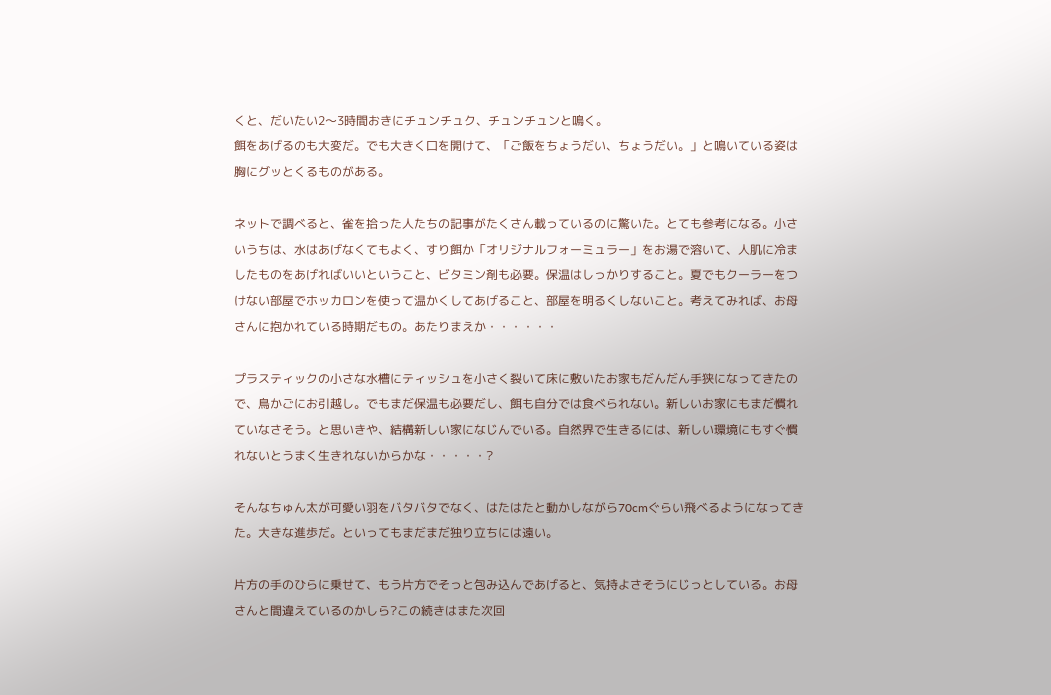くと、だいたい2〜3時間おきにチュンチュク、チュンチュンと鳴く。
餌をあげるのも大変だ。でも大きく口を開けて、「ご飯をちょうだい、ちょうだい。」と鳴いている姿は胸にグッとくるものがある。

ネットで調べると、雀を拾った人たちの記事がたくさん載っているのに驚いた。とても参考になる。小さいうちは、水はあげなくてもよく、すり餌か「オリジナルフォーミュラー」をお湯で溶いて、人肌に冷ましたものをあげればいいということ、ビタミン剤も必要。保温はしっかりすること。夏でもクーラーをつけない部屋でホッカロンを使って温かくしてあげること、部屋を明るくしないこと。考えてみれば、お母さんに抱かれている時期だもの。あたりまえか・・・・・・

プラスティックの小さな水槽にティッシュを小さく裂いて床に敷いたお家もだんだん手狭になってきたので、鳥かごにお引越し。でもまだ保温も必要だし、餌も自分では食べられない。新しいお家にもまだ慣れていなさそう。と思いきや、結構新しい家になじんでいる。自然界で生きるには、新しい環境にもすぐ慣れないとうまく生きれないからかな・・・・・?

そんなちゅん太が可愛い羽をバタバタでなく、はたはたと動かしながら70cmぐらい飛べるようになってきた。大きな進歩だ。といってもまだまだ独り立ちには遠い。

片方の手のひらに乗せて、もう片方でそっと包み込んであげると、気持よさそうにじっとしている。お母さんと間違えているのかしら?この続きはまた次回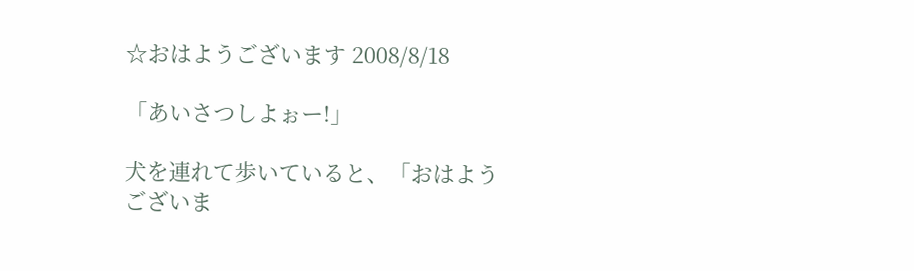☆おはようございます 2008/8/18

「あいさつしよぉー!」

犬を連れて歩いていると、「おはようございま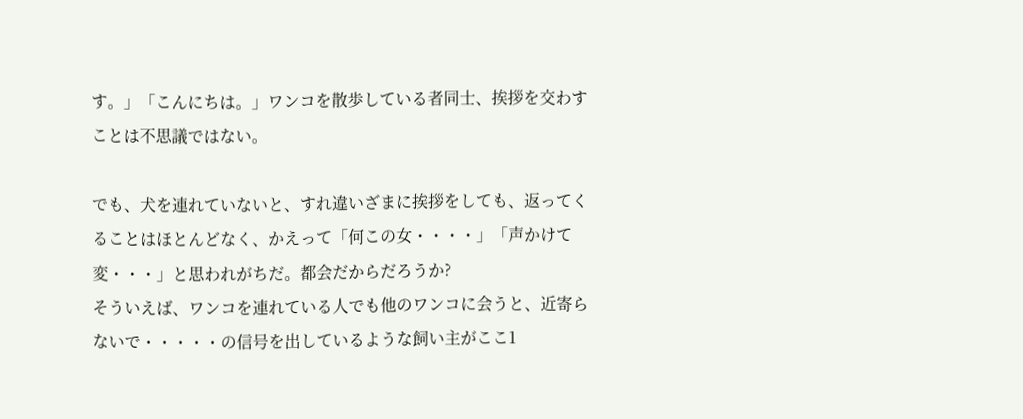す。」「こんにちは。」ワンコを散歩している者同士、挨拶を交わすことは不思議ではない。

でも、犬を連れていないと、すれ違いざまに挨拶をしても、返ってくることはほとんどなく、かえって「何この女・・・・」「声かけて変・・・」と思われがちだ。都会だからだろうか?
そういえば、ワンコを連れている人でも他のワンコに会うと、近寄らないで・・・・・の信号を出しているような飼い主がここ1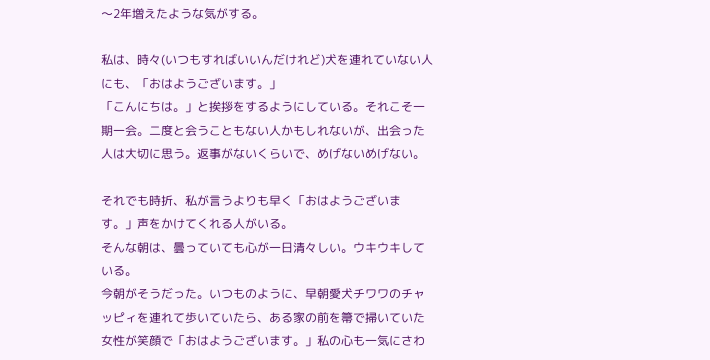〜2年増えたような気がする。

私は、時々(いつもすればいいんだけれど)犬を連れていない人にも、「おはようございます。」
「こんにちは。」と挨拶をするようにしている。それこそ一期一会。二度と会うこともない人かもしれないが、出会った人は大切に思う。返事がないくらいで、めげないめげない。

それでも時折、私が言うよりも早く「おはようございます。」声をかけてくれる人がいる。
そんな朝は、曇っていても心が一日清々しい。ウキウキしている。
今朝がそうだった。いつものように、早朝愛犬チワワのチャッピィを連れて歩いていたら、ある家の前を箒で掃いていた女性が笑顔で「おはようございます。」私の心も一気にさわ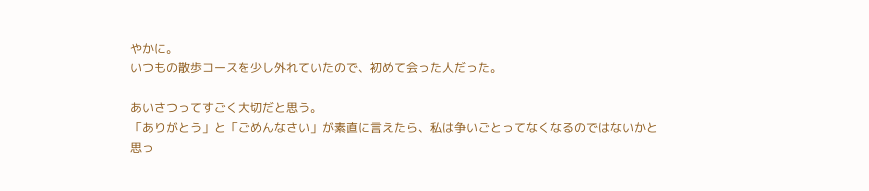やかに。
いつもの散歩コースを少し外れていたので、初めて会った人だった。

あいさつってすごく大切だと思う。
「ありがとう」と「ごめんなさい」が素直に言えたら、私は争いごとってなくなるのではないかと思っ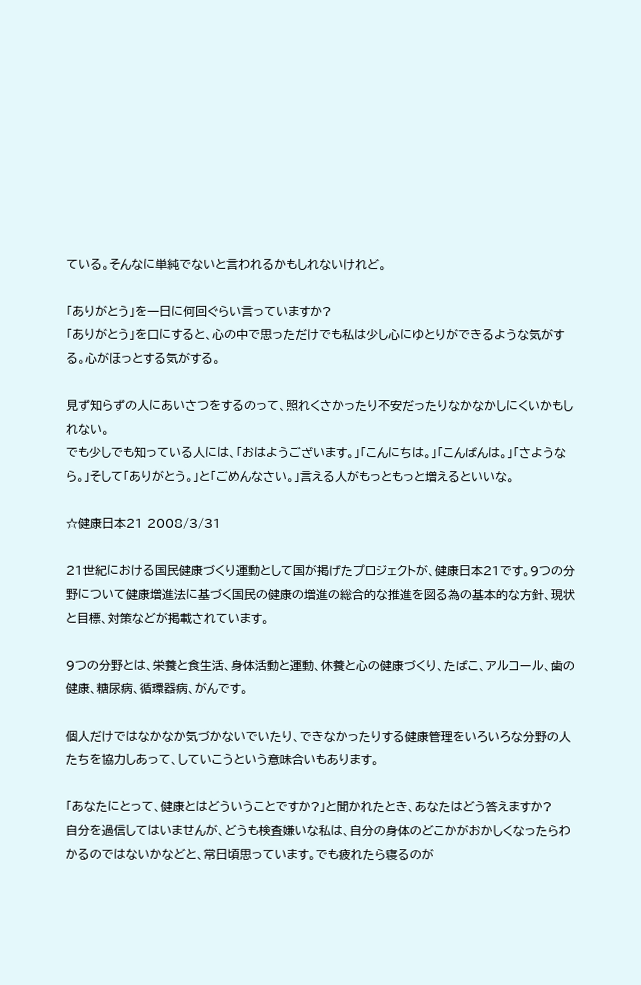ている。そんなに単純でないと言われるかもしれないけれど。

「ありがとう」を一日に何回ぐらい言っていますか?
「ありがとう」を口にすると、心の中で思っただけでも私は少し心にゆとりができるような気がする。心がほっとする気がする。

見ず知らずの人にあいさつをするのって、照れくさかったり不安だったりなかなかしにくいかもしれない。
でも少しでも知っている人には、「おはようございます。」「こんにちは。」「こんばんは。」「さようなら。」そして「ありがとう。」と「ごめんなさい。」言える人がもっともっと増えるといいな。

☆健康日本21 2008/3/31

21世紀における国民健康づくり運動として国が掲げたプロジェクトが、健康日本21です。9つの分野について健康増進法に基づく国民の健康の増進の総合的な推進を図る為の基本的な方針、現状と目標、対策などが掲載されています。

9つの分野とは、栄養と食生活、身体活動と運動、休養と心の健康づくり、たばこ、アルコール、歯の健康、糖尿病、循環器病、がんです。

個人だけではなかなか気づかないでいたり、できなかったりする健康管理をいろいろな分野の人たちを協力しあって、していこうという意味合いもあります。

「あなたにとって、健康とはどういうことですか?」と聞かれたとき、あなたはどう答えますか?
自分を過信してはいませんが、どうも検査嫌いな私は、自分の身体のどこかがおかしくなったらわかるのではないかなどと、常日頃思っています。でも疲れたら寝るのが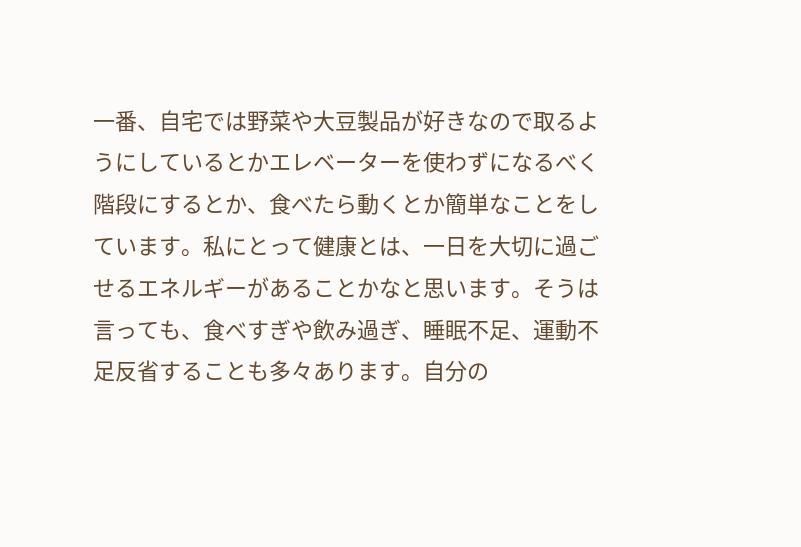一番、自宅では野菜や大豆製品が好きなので取るようにしているとかエレベーターを使わずになるべく階段にするとか、食べたら動くとか簡単なことをしています。私にとって健康とは、一日を大切に過ごせるエネルギーがあることかなと思います。そうは言っても、食べすぎや飲み過ぎ、睡眠不足、運動不足反省することも多々あります。自分の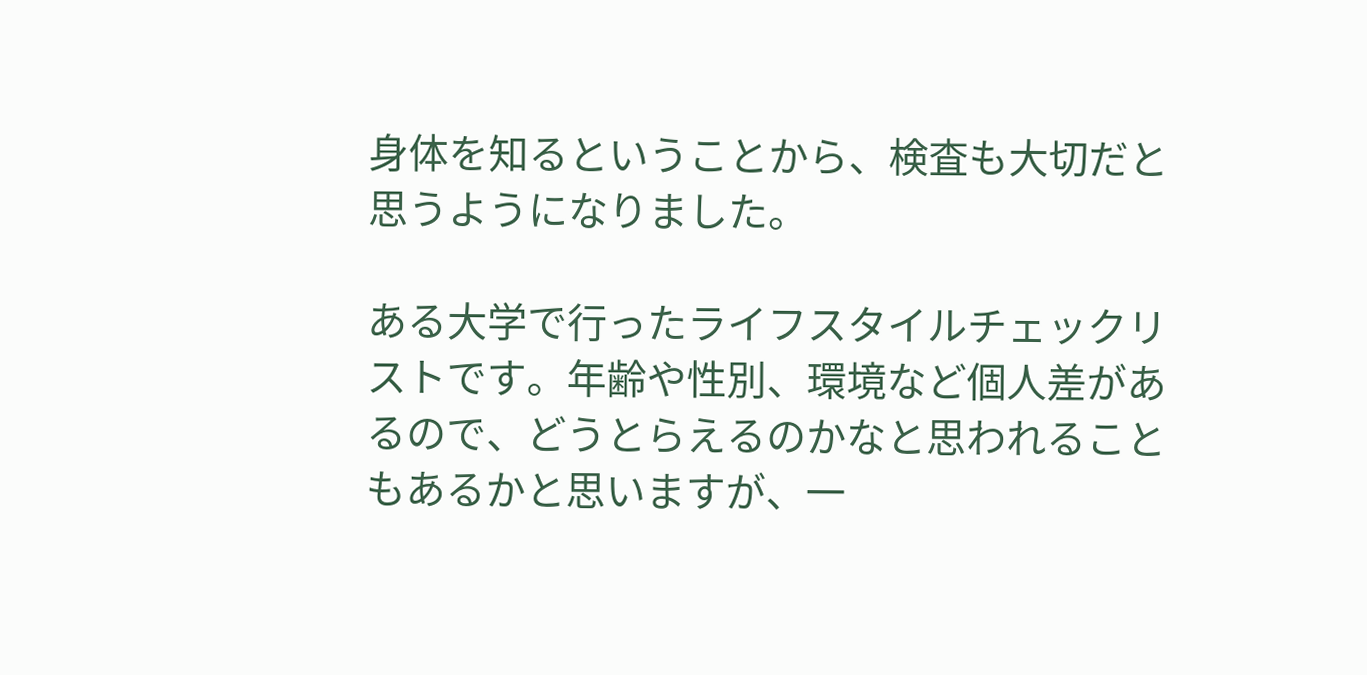身体を知るということから、検査も大切だと思うようになりました。

ある大学で行ったライフスタイルチェックリストです。年齢や性別、環境など個人差があるので、どうとらえるのかなと思われることもあるかと思いますが、一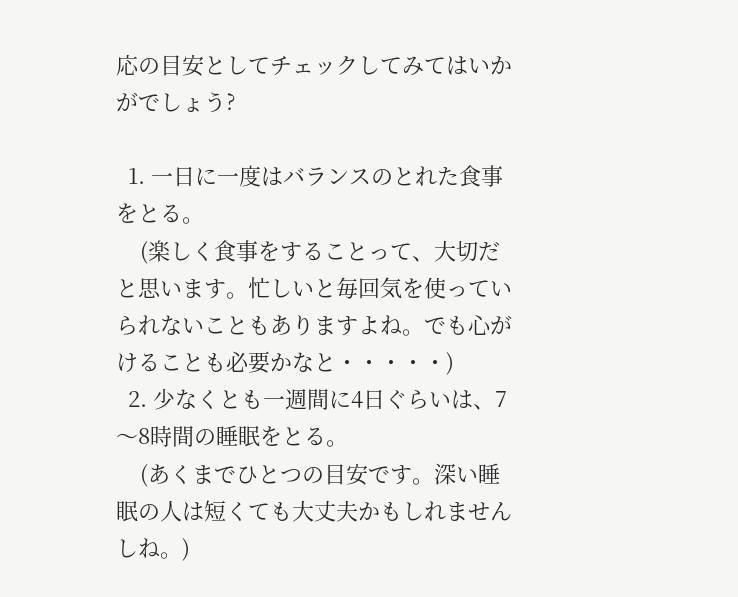応の目安としてチェックしてみてはいかがでしょう?

  1. 一日に一度はバランスのとれた食事をとる。
    (楽しく食事をすることって、大切だと思います。忙しいと毎回気を使っていられないこともありますよね。でも心がけることも必要かなと・・・・・)
  2. 少なくとも一週間に4日ぐらいは、7〜8時間の睡眠をとる。
    (あくまでひとつの目安です。深い睡眠の人は短くても大丈夫かもしれませんしね。)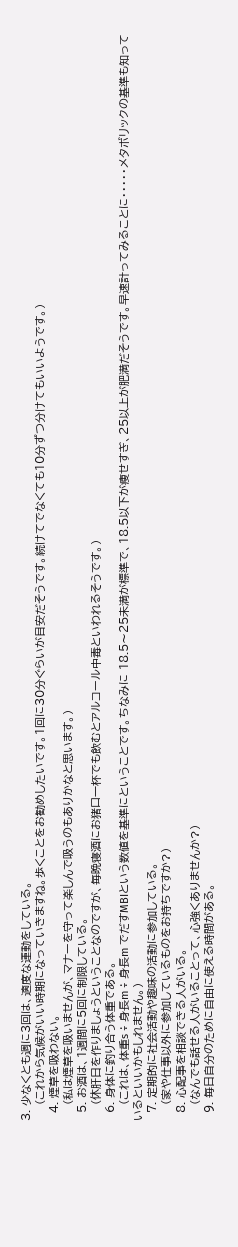3. 少なくとも週に3回は、適度な運動をしている。
    (これから気候がいい時期になっていきますね。歩くことをお勧めしたいです。1回に30分ぐらいが目安だそうです。続けてでなくても10分ずつ分けてもいいようです。)
  4. 煙草を吸わない。
    (私は煙草を吸いませんが、マナーを守って楽しんで吸うのもありかなと思います。)
  5. お酒は、1週間に5回に制限している。
    (休肝日を作りましょうということなのですが、毎晩寝酒にお猪口一杯でも飲むとアルコール中毒といわれるそうです。)
  6. 身体に釣り合う体重である。
    (これは、体重s ÷ 身長m ÷ 身長m でだすMBIという数値を基準にということです。ちなみに 18.5〜25未満が標準で、18.5以下が痩せすぎ、25以上が肥満だそうです。早速計ってみることに・・・・・メタボリックの基準も知っているといいかもしれません。)
  7. 定期的に社会活動や趣味の活動に参加している。
    (家や仕事以外に参加しているものをお持ちですか?)
  8. 心配事を相談できる人がいる。
    (なんでも話せる人がいることって、心強くありませんか?)
  9. 毎日自分のために自由に使える時間がある。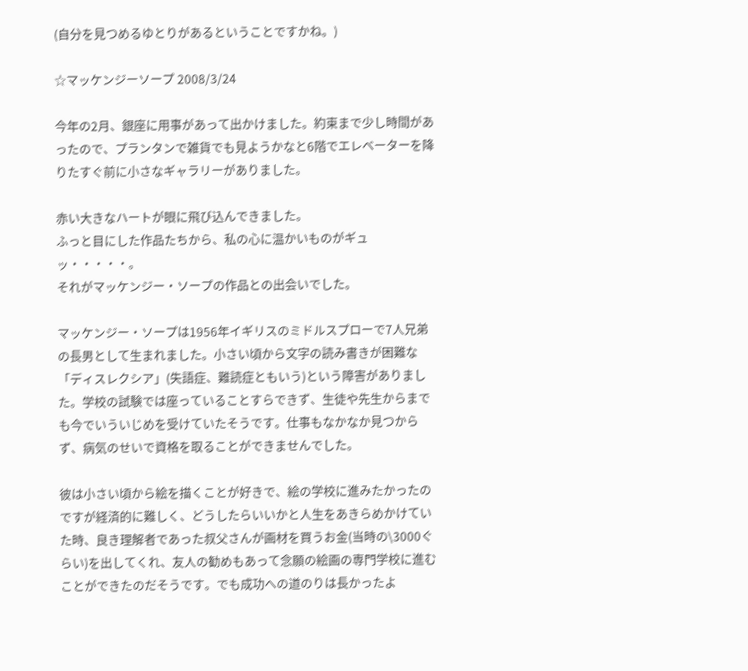(自分を見つめるゆとりがあるということですかね。)

☆マッケンジーソープ 2008/3/24

今年の2月、銀座に用事があって出かけました。約束まで少し時間があったので、プランタンで雑貨でも見ようかなと6階でエレベーターを降りたすぐ前に小さなギャラリーがありました。

赤い大きなハートが眼に飛び込んできました。
ふっと目にした作品たちから、私の心に温かいものがギュッ・・・・・。
それがマッケンジー・ソープの作品との出会いでした。

マッケンジー・ソープは1956年イギリスのミドルスプローで7人兄弟の長男として生まれました。小さい頃から文字の読み書きが困難な「ディスレクシア」(失語症、難読症ともいう)という障害がありました。学校の試験では座っていることすらできず、生徒や先生からまでも今でいういじめを受けていたそうです。仕事もなかなか見つからず、病気のせいで資格を取ることができませんでした。

彼は小さい頃から絵を描くことが好きで、絵の学校に進みたかったのですが経済的に難しく、どうしたらいいかと人生をあきらめかけていた時、良き理解者であった叔父さんが画材を買うお金(当時の\3000ぐらい)を出してくれ、友人の勧めもあって念願の絵画の専門学校に進むことができたのだそうです。でも成功への道のりは長かったよ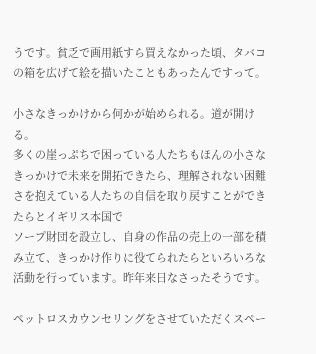うです。貧乏で画用紙すら買えなかった頃、タバコの箱を広げて絵を描いたこともあったんですって。

小さなきっかけから何かが始められる。道が開ける。
多くの崖っぷちで困っている人たちもほんの小さなきっかけで未来を開拓できたら、理解されない困難さを抱えている人たちの自信を取り戻すことができたらとイギリス本国で
ソープ財団を設立し、自身の作品の売上の一部を積み立て、きっかけ作りに役てられたらといろいろな活動を行っています。昨年来日なさったそうです。

ペットロスカウンセリングをさせていただくスペー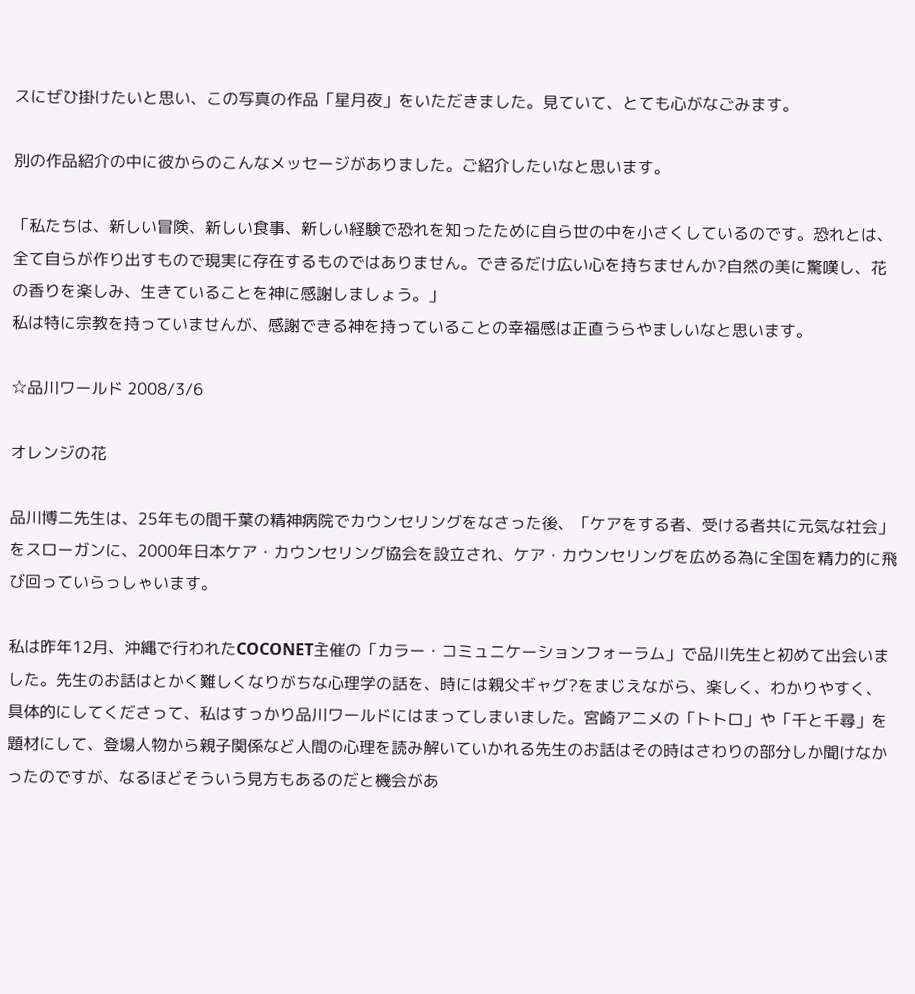スにぜひ掛けたいと思い、この写真の作品「星月夜」をいただきました。見ていて、とても心がなごみます。

別の作品紹介の中に彼からのこんなメッセージがありました。ご紹介したいなと思います。

「私たちは、新しい冒険、新しい食事、新しい経験で恐れを知ったために自ら世の中を小さくしているのです。恐れとは、全て自らが作り出すもので現実に存在するものではありません。できるだけ広い心を持ちませんか?自然の美に驚嘆し、花の香りを楽しみ、生きていることを神に感謝しましょう。」
私は特に宗教を持っていませんが、感謝できる神を持っていることの幸福感は正直うらやましいなと思います。

☆品川ワールド 2008/3/6

オレンジの花

品川博二先生は、25年もの間千葉の精神病院でカウンセリングをなさった後、「ケアをする者、受ける者共に元気な社会」をスローガンに、2000年日本ケア・カウンセリング協会を設立され、ケア・カウンセリングを広める為に全国を精力的に飛び回っていらっしゃいます。

私は昨年12月、沖縄で行われたCOCONET主催の「カラー・コミュニケーションフォーラム」で品川先生と初めて出会いました。先生のお話はとかく難しくなりがちな心理学の話を、時には親父ギャグ?をまじえながら、楽しく、わかりやすく、具体的にしてくださって、私はすっかり品川ワールドにはまってしまいました。宮崎アニメの「トトロ」や「千と千尋」を題材にして、登場人物から親子関係など人間の心理を読み解いていかれる先生のお話はその時はさわりの部分しか聞けなかったのですが、なるほどそういう見方もあるのだと機会があ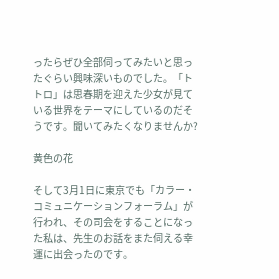ったらぜひ全部伺ってみたいと思ったぐらい興味深いものでした。「トトロ」は思春期を迎えた少女が見ている世界をテーマにしているのだそうです。聞いてみたくなりませんか?

黄色の花

そして3月1日に東京でも「カラー・コミュニケーションフォーラム」が行われ、その司会をすることになった私は、先生のお話をまた伺える幸運に出会ったのです。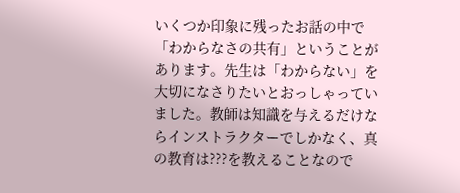いくつか印象に残ったお話の中で「わからなさの共有」ということがあります。先生は「わからない」を大切になさりたいとおっしゃっていました。教師は知識を与えるだけならインストラクターでしかなく、真の教育は???を教えることなので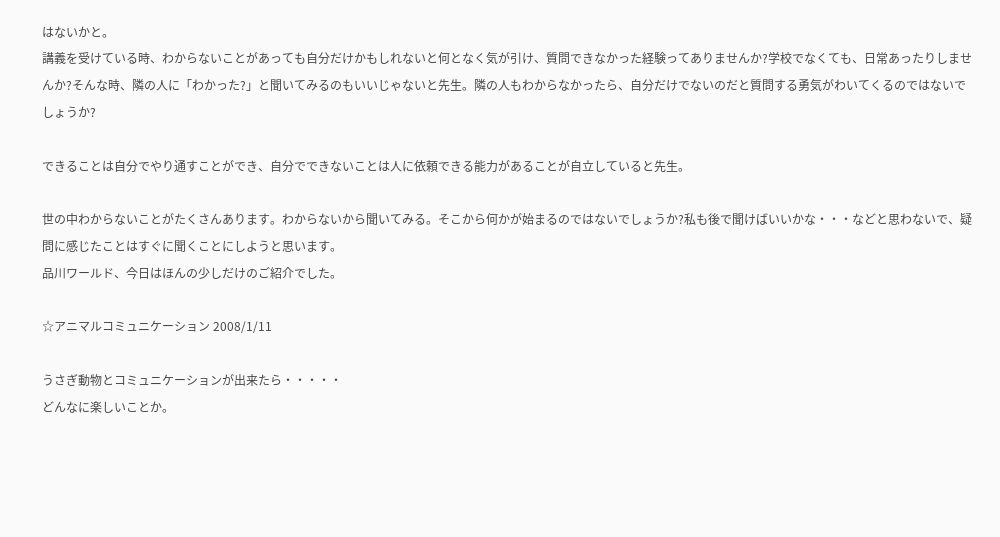はないかと。
講義を受けている時、わからないことがあっても自分だけかもしれないと何となく気が引け、質問できなかった経験ってありませんか?学校でなくても、日常あったりしませんか?そんな時、隣の人に「わかった?」と聞いてみるのもいいじゃないと先生。隣の人もわからなかったら、自分だけでないのだと質問する勇気がわいてくるのではないでしょうか?

できることは自分でやり通すことができ、自分でできないことは人に依頼できる能力があることが自立していると先生。

世の中わからないことがたくさんあります。わからないから聞いてみる。そこから何かが始まるのではないでしょうか?私も後で聞けばいいかな・・・などと思わないで、疑問に感じたことはすぐに聞くことにしようと思います。
品川ワールド、今日はほんの少しだけのご紹介でした。

☆アニマルコミュニケーション 2008/1/11

うさぎ動物とコミュニケーションが出来たら・・・・・
どんなに楽しいことか。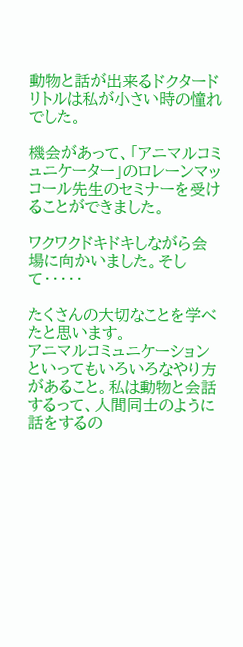動物と話が出来るドクタードリトルは私が小さい時の憧れでした。

機会があって、「アニマルコミュニケーター」のロレーンマッコール先生のセミナーを受けることができました。

ワクワクドキドキしながら会場に向かいました。そして・・・・・

たくさんの大切なことを学べたと思います。
アニマルコミュニケーションといってもいろいろなやり方があること。私は動物と会話するって、人間同士のように話をするの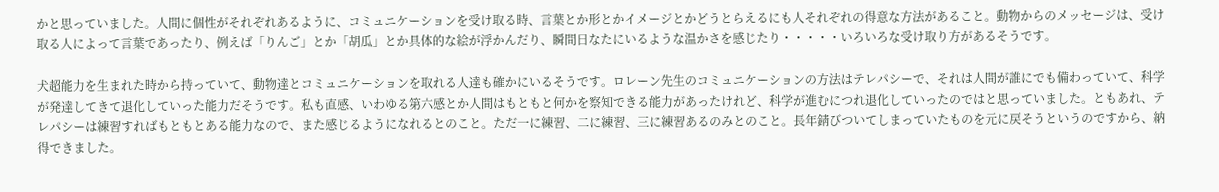かと思っていました。人間に個性がそれぞれあるように、コミュニケーションを受け取る時、言葉とか形とかイメージとかどうとらえるにも人それぞれの得意な方法があること。動物からのメッセージは、受け取る人によって言葉であったり、例えば「りんご」とか「胡瓜」とか具体的な絵が浮かんだり、瞬間日なたにいるような温かさを感じたり・・・・・いろいろな受け取り方があるそうです。

犬超能力を生まれた時から持っていて、動物達とコミュニケーションを取れる人達も確かにいるそうです。ロレーン先生のコミュニケーションの方法はテレパシーで、それは人間が誰にでも備わっていて、科学が発達してきて退化していった能力だそうです。私も直感、いわゆる第六感とか人間はもともと何かを察知できる能力があったけれど、科学が進むにつれ退化していったのではと思っていました。ともあれ、テレパシーは練習すればもともとある能力なので、また感じるようになれるとのこと。ただ一に練習、二に練習、三に練習あるのみとのこと。長年錆びついてしまっていたものを元に戻そうというのですから、納得できました。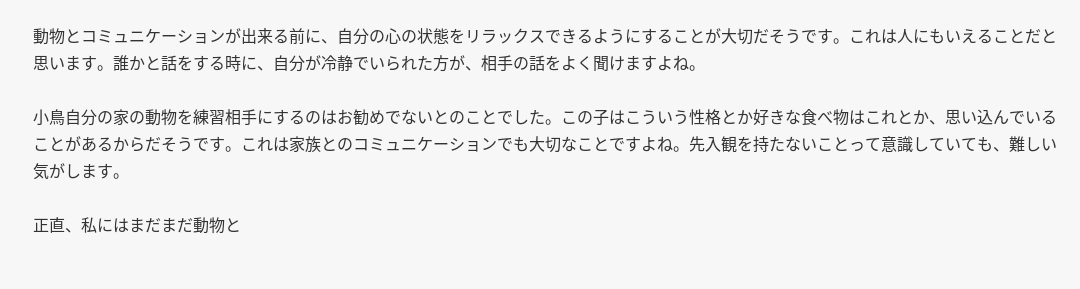動物とコミュニケーションが出来る前に、自分の心の状態をリラックスできるようにすることが大切だそうです。これは人にもいえることだと思います。誰かと話をする時に、自分が冷静でいられた方が、相手の話をよく聞けますよね。

小鳥自分の家の動物を練習相手にするのはお勧めでないとのことでした。この子はこういう性格とか好きな食べ物はこれとか、思い込んでいることがあるからだそうです。これは家族とのコミュニケーションでも大切なことですよね。先入観を持たないことって意識していても、難しい気がします。

正直、私にはまだまだ動物と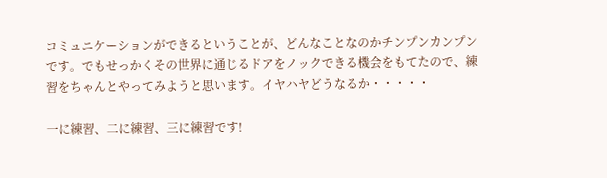コミュニケーションができるということが、どんなことなのかチンプンカンプンです。でもせっかくその世界に通じるドアをノックできる機会をもてたので、練習をちゃんとやってみようと思います。イヤハヤどうなるか・・・・・

一に練習、二に練習、三に練習です!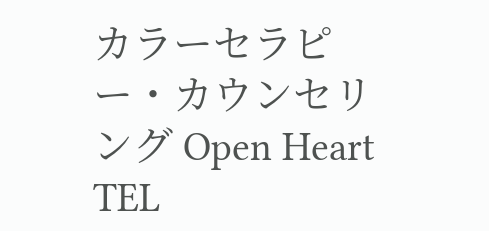カラーセラピー・カウンセリング Open Heart
TEL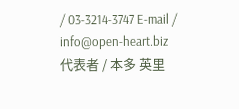/ 03-3214-3747 E-mail / info@open-heart.biz
代表者 / 本多 英里